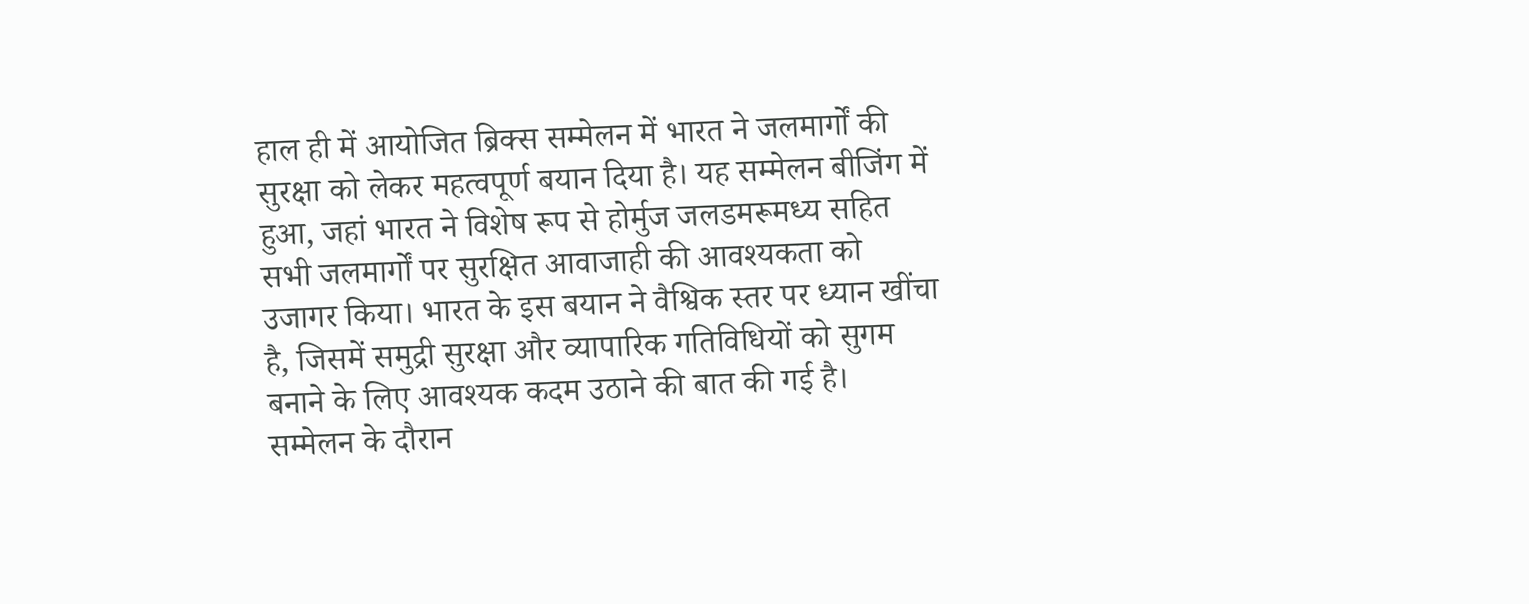हाल ही में आयोजित ब्रिक्स सम्मेलन में भारत ने जलमार्गों की सुरक्षा को लेकर महत्वपूर्ण बयान दिया है। यह सम्मेलन बीजिंग में हुआ, जहां भारत ने विशेष रूप से होर्मुज जलडमरूमध्य सहित सभी जलमार्गों पर सुरक्षित आवाजाही की आवश्यकता को उजागर किया। भारत के इस बयान ने वैश्विक स्तर पर ध्यान खींचा है, जिसमें समुद्री सुरक्षा और व्यापारिक गतिविधियों को सुगम बनाने के लिए आवश्यक कदम उठाने की बात की गई है।
सम्मेलन के दौरान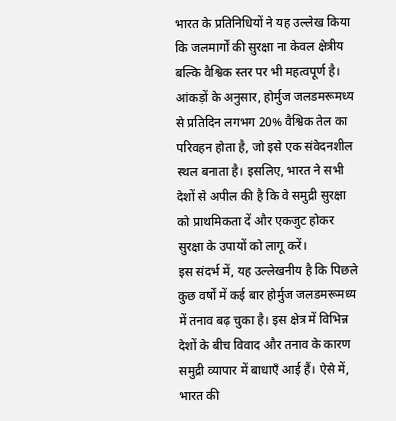भारत के प्रतिनिधियों ने यह उल्लेख किया कि जलमार्गों की सुरक्षा ना केवल क्षेत्रीय बल्कि वैश्विक स्तर पर भी महत्वपूर्ण है। आंकड़ों के अनुसार, होर्मुज जलडमरूमध्य से प्रतिदिन लगभग 20% वैश्विक तेल का परिवहन होता है, जो इसे एक संवेदनशील स्थल बनाता है। इसलिए, भारत ने सभी देशों से अपील की है कि वे समुद्री सुरक्षा को प्राथमिकता दें और एकजुट होकर सुरक्षा के उपायों को लागू करें।
इस संदर्भ में, यह उल्लेखनीय है कि पिछले कुछ वर्षों में कई बार होर्मुज जलडमरूमध्य में तनाव बढ़ चुका है। इस क्षेत्र में विभिन्न देशों के बीच विवाद और तनाव के कारण समुद्री व्यापार में बाधाएँ आई हैं। ऐसे में, भारत की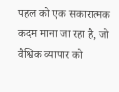पहल को एक सकारात्मक कदम माना जा रहा है, जो वैश्विक व्यापार को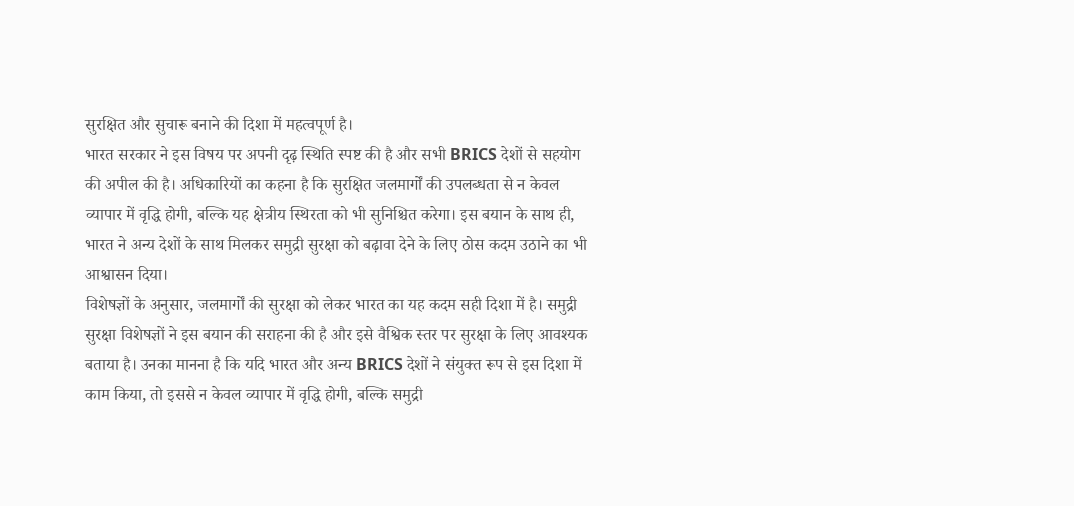सुरक्षित और सुचारू बनाने की दिशा में महत्वपूर्ण है।
भारत सरकार ने इस विषय पर अपनी दृढ़ स्थिति स्पष्ट की है और सभी BRICS देशों से सहयोग की अपील की है। अधिकारियों का कहना है कि सुरक्षित जलमार्गों की उपलब्धता से न केवल व्यापार में वृद्धि होगी, बल्कि यह क्षेत्रीय स्थिरता को भी सुनिश्चित करेगा। इस बयान के साथ ही, भारत ने अन्य देशों के साथ मिलकर समुद्री सुरक्षा को बढ़ावा देने के लिए ठोस कदम उठाने का भी आश्वासन दिया।
विशेषज्ञों के अनुसार, जलमार्गों की सुरक्षा को लेकर भारत का यह कदम सही दिशा में है। समुद्री सुरक्षा विशेषज्ञों ने इस बयान की सराहना की है और इसे वैश्विक स्तर पर सुरक्षा के लिए आवश्यक बताया है। उनका मानना है कि यदि भारत और अन्य BRICS देशों ने संयुक्त रूप से इस दिशा में काम किया, तो इससे न केवल व्यापार में वृद्धि होगी, बल्कि समुद्री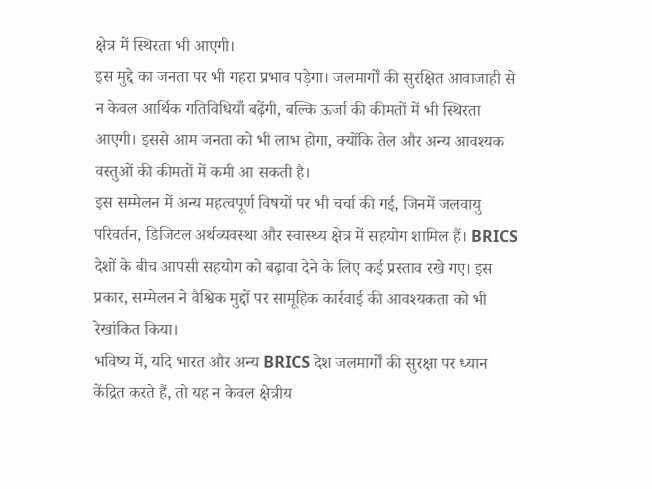क्षेत्र में स्थिरता भी आएगी।
इस मुद्दे का जनता पर भी गहरा प्रभाव पड़ेगा। जलमार्गों की सुरक्षित आवाजाही से न केवल आर्थिक गतिविधियाँ बढ़ेंगी, बल्कि ऊर्जा की कीमतों में भी स्थिरता आएगी। इससे आम जनता को भी लाभ होगा, क्योंकि तेल और अन्य आवश्यक वस्तुओं की कीमतों में कमी आ सकती है।
इस सम्मेलन में अन्य महत्वपूर्ण विषयों पर भी चर्चा की गई, जिनमें जलवायु परिवर्तन, डिजिटल अर्थव्यवस्था और स्वास्थ्य क्षेत्र में सहयोग शामिल हैं। BRICS देशों के बीच आपसी सहयोग को बढ़ावा देने के लिए कई प्रस्ताव रखे गए। इस प्रकार, सम्मेलन ने वैश्विक मुद्दों पर सामूहिक कार्रवाई की आवश्यकता को भी रेखांकित किया।
भविष्य में, यदि भारत और अन्य BRICS देश जलमार्गों की सुरक्षा पर ध्यान केंद्रित करते हैं, तो यह न केवल क्षेत्रीय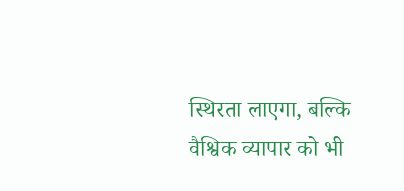स्थिरता लाएगा, बल्कि वैश्विक व्यापार को भी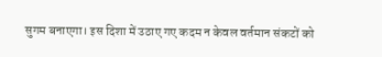सुगम बनाएगा। इस दिशा में उठाए गए कदम न केवल वर्तमान संकटों को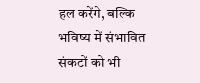हल करेंगे, बल्कि भविष्य में संभावित संकटों को भी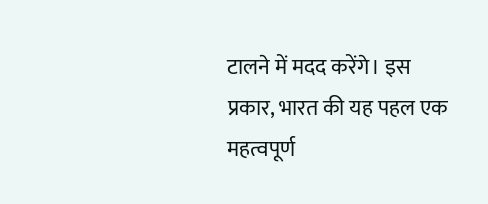टालने में मदद करेंगे। इस प्रकार, भारत की यह पहल एक महत्वपूर्ण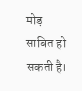मोड़ साबित हो सकती है।